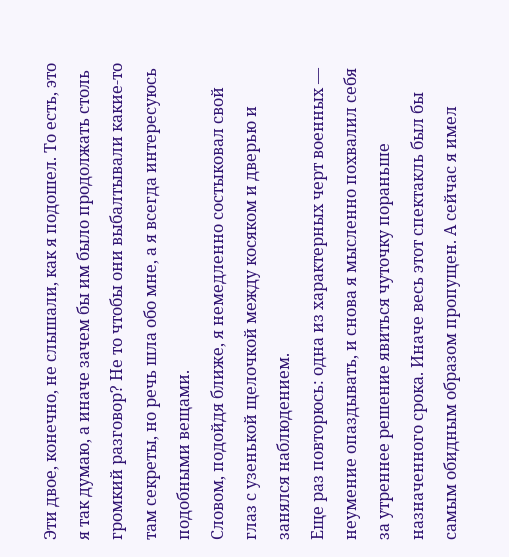Эти двое, конечно, не слышали, как я подошел. То есть, это я так думаю, а иначе зачем бы им было продолжать столь громкий разговор? Не то чтобы они выбалтывали какие-то там секреты, но речь шла обо мне, а я всегда интересуюсь подобными вещами.
Словом, подойдя ближе, я немедленно состыковал свой глаз с узенькой щелочкой между косяком и дверью и занялся наблюдением.
Еще раз повторюсь: одна из характерных черт военных — неумение опаздывать, и снова я мысленно похвалил себя за утреннее решение явиться чуточку пораньше назначенного срока. Иначе весь этот спектакль был бы самым обидным образом пропущен. А сейчас я имел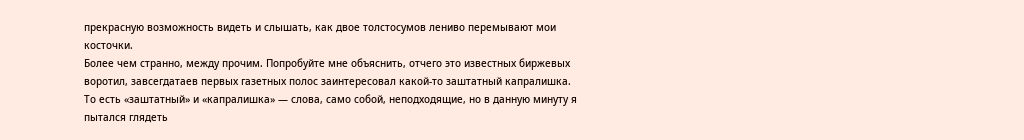прекрасную возможность видеть и слышать, как двое толстосумов лениво перемывают мои косточки.
Более чем странно, между прочим. Попробуйте мне объяснить, отчего это известных биржевых воротил, завсегдатаев первых газетных полос заинтересовал какой-то заштатный капралишка. То есть «заштатный» и «капралишка» — слова, само собой, неподходящие, но в данную минуту я пытался глядеть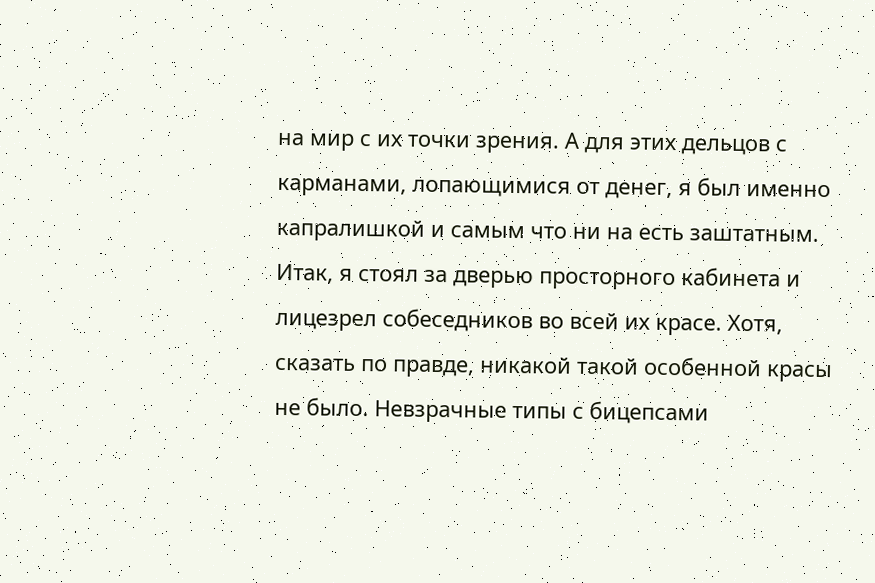на мир с их точки зрения. А для этих дельцов с карманами, лопающимися от денег, я был именно капралишкой и самым что ни на есть заштатным.
Итак, я стоял за дверью просторного кабинета и лицезрел собеседников во всей их красе. Хотя, сказать по правде, никакой такой особенной красы не было. Невзрачные типы с бицепсами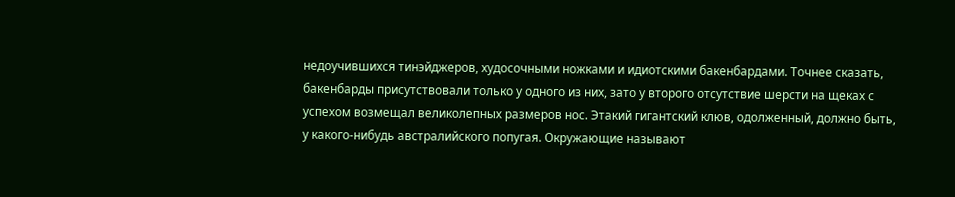недоучившихся тинэйджеров, худосочными ножками и идиотскими бакенбардами. Точнее сказать, бакенбарды присутствовали только у одного из них, зато у второго отсутствие шерсти на щеках с успехом возмещал великолепных размеров нос. Этакий гигантский клюв, одолженный, должно быть, у какого-нибудь австралийского попугая. Окружающие называют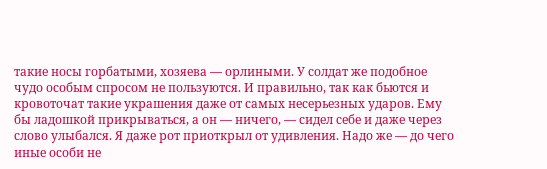такие носы горбатыми, хозяева — орлиными. У солдат же подобное чудо особым спросом не пользуются. И правильно, так как бьются и кровоточат такие украшения даже от самых несерьезных ударов. Ему бы ладошкой прикрываться, а он — ничего, — сидел себе и даже через слово улыбался. Я даже рот приоткрыл от удивления. Надо же — до чего иные особи не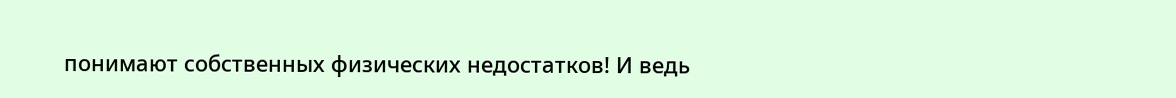понимают собственных физических недостатков! И ведь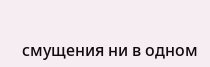смущения ни в одном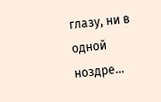глазу, ни в одной ноздре…